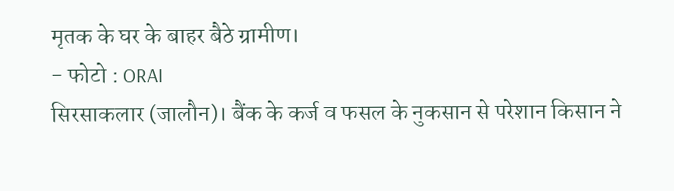मृतक के घर के बाहर बैठे ग्रामीण।
- फोटो : ORAI
सिरसाकलार (जालौन)। बैंक के कर्ज व फसल के नुकसान से परेशान किसान ने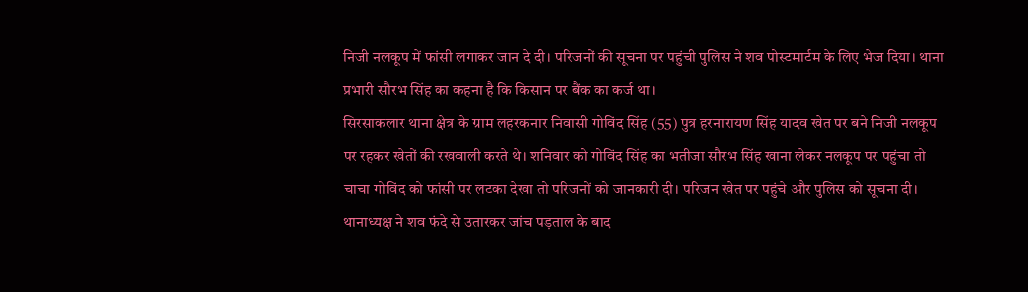निजी नलकूप में फांसी लगाकर जान दे दी। परिजनों की सूचना पर पहुंची पुलिस ने शव पोस्टमार्टम के लिए भेज दिया। थाना प्रभारी सौरभ सिंह का कहना है कि किसान पर बैंक का कर्ज था।
सिरसाकलार थाना क्षेत्र के ग्राम लहरकनार निवासी गोविंद सिंह (55) पुत्र हरनारायण सिंह यादव खेत पर बने निजी नलकूप पर रहकर खेतों की रखवाली करते थे। शनिवार को गोविंद सिंह का भतीजा सौरभ सिंह खाना लेकर नलकूप पर पहुंचा तो चाचा गोविंद को फांसी पर लटका देखा तो परिजनों को जानकारी दी। परिजन खेत पर पहुंचे और पुलिस को सूचना दी। थानाध्यक्ष ने शव फंदे से उतारकर जांच पड़ताल के बाद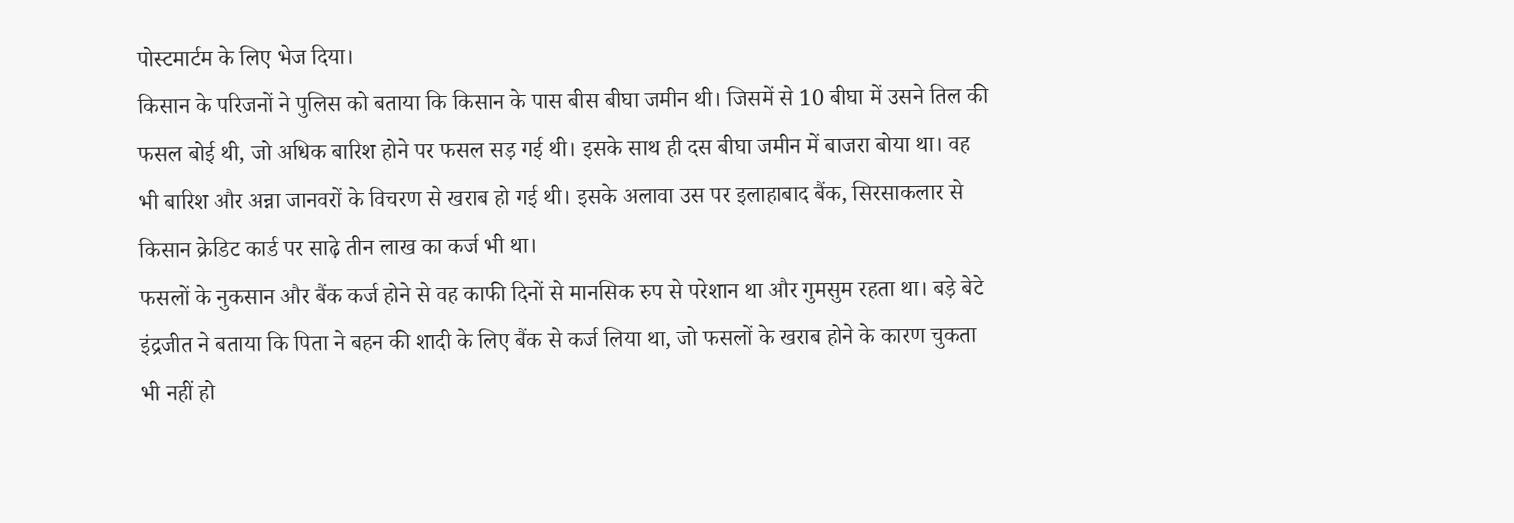पोस्टमार्टम के लिए भेज दिया।
किसान के परिजनों ने पुलिस को बताया कि किसान के पास बीस बीघा जमीन थी। जिसमें से 10 बीघा में उसने तिल की फसल बोई थी, जो अधिक बारिश होने पर फसल सड़ गई थी। इसके साथ ही दस बीघा जमीन में बाजरा बोया था। वह भी बारिश और अन्ना जानवरों के विचरण से खराब हो गई थी। इसके अलावा उस पर इलाहाबाद बैंक, सिरसाकलार से किसान क्रेडिट कार्ड पर साढ़े तीन लाख का कर्ज भी था।
फसलों के नुकसान और बैंक कर्ज होने से वह काफी दिनों से मानसिक रुप से परेशान था और गुमसुम रहता था। बड़े बेटे इंद्रजीत ने बताया कि पिता ने बहन की शादी के लिए बैंक से कर्ज लिया था, जो फसलों के खराब होने के कारण चुकता भी नहीं हो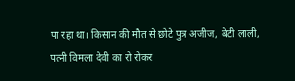पा रहा था। किसान की मौत से छोटे पुत्र अजीज, बेटी लाली, पत्नी विमला देवी का रो रोकर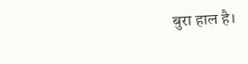बुरा हाल है।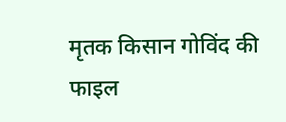मृतक किसान गोविंद की फाइल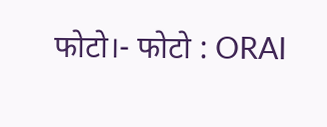फोटो।- फोटो : ORAI